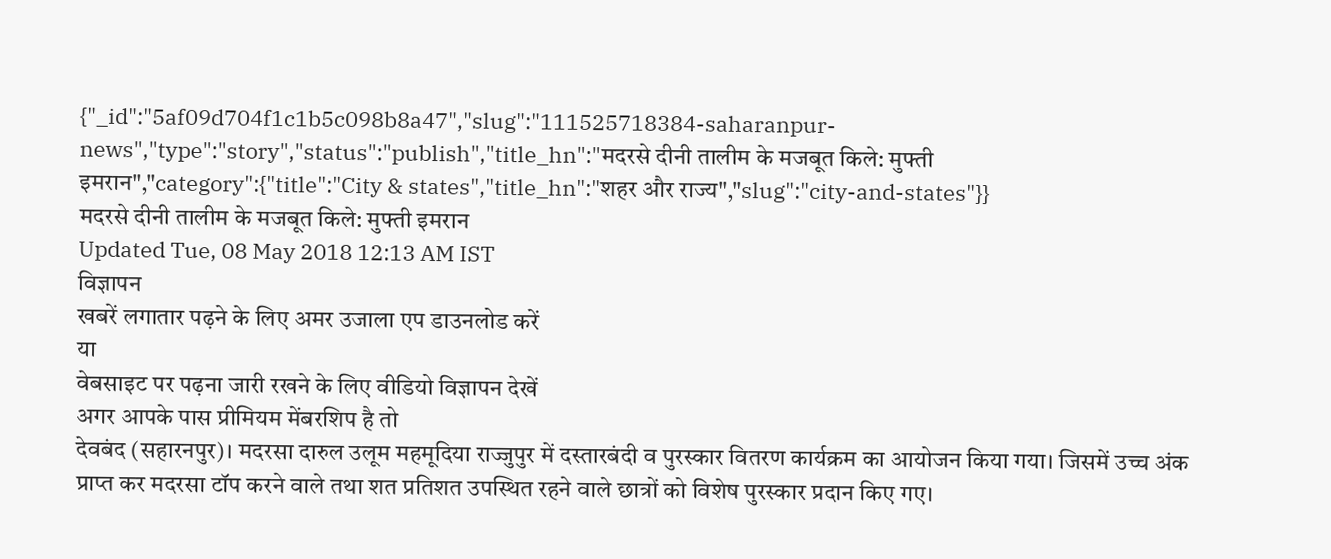{"_id":"5af09d704f1c1b5c098b8a47","slug":"111525718384-saharanpur-news","type":"story","status":"publish","title_hn":"मदरसे दीनी तालीम के मजबूत किले: मुफ्ती इमरान","category":{"title":"City & states","title_hn":"शहर और राज्य","slug":"city-and-states"}}
मदरसे दीनी तालीम के मजबूत किले: मुफ्ती इमरान
Updated Tue, 08 May 2018 12:13 AM IST
विज्ञापन
खबरें लगातार पढ़ने के लिए अमर उजाला एप डाउनलोड करें
या
वेबसाइट पर पढ़ना जारी रखने के लिए वीडियो विज्ञापन देखें
अगर आपके पास प्रीमियम मेंबरशिप है तो
देवबंद (सहारनपुर)। मदरसा दारुल उलूम महमूदिया राज्जुपुर में दस्तारबंदी व पुरस्कार वितरण कार्यक्रम का आयोजन किया गया। जिसमें उच्च अंक प्राप्त कर मदरसा टॉप करने वाले तथा शत प्रतिशत उपस्थित रहने वाले छात्रों को विशेष पुरस्कार प्रदान किए गए।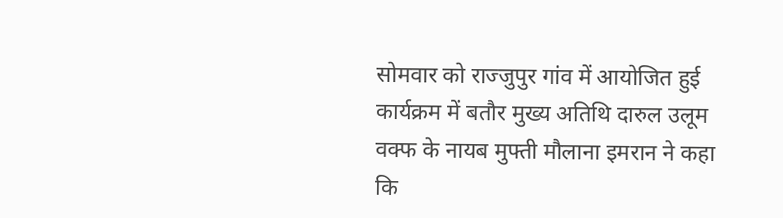सोमवार को राज्जुपुर गांव में आयोजित हुई कार्यक्रम में बतौर मुख्य अतिथि दारुल उलूम वक्फ के नायब मुफ्ती मौलाना इमरान ने कहा कि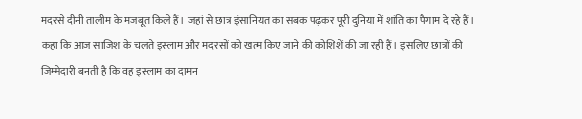मदरसे दीनी तालीम के मजबूत किले हैं। जहां से छात्र इंसानियत का सबक पढ़कर पूरी दुनिया में शांति का पैगाम दे रहे हैं। कहा कि आज साजिश के चलते इस्लाम और मदरसों को खत्म किए जाने की कोशिशें की जा रही हैं। इसलिए छात्रों की जिम्मेदारी बनती है कि वह इस्लाम का दामन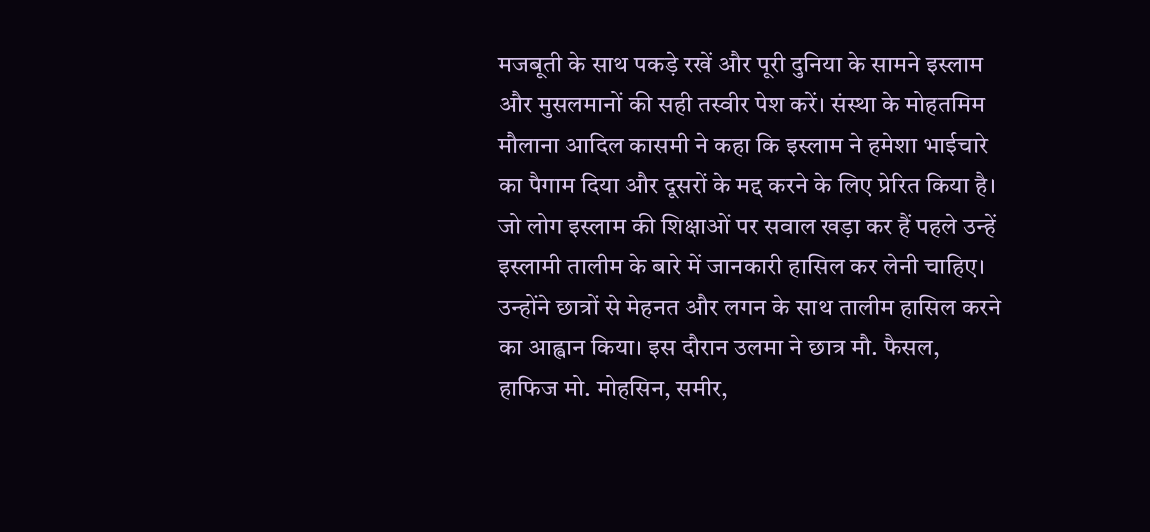मजबूती के साथ पकड़े रखें और पूरी दुनिया के सामने इस्लाम और मुसलमानों की सही तस्वीर पेश करें। संस्था के मोहतमिम मौलाना आदिल कासमी ने कहा कि इस्लाम ने हमेशा भाईचारे का पैगाम दिया और दूसरों के मद्द करने के लिए प्रेरित किया है। जो लोग इस्लाम की शिक्षाओं पर सवाल खड़ा कर हैं पहले उन्हें इस्लामी तालीम के बारे में जानकारी हासिल कर लेनी चाहिए। उन्होंने छात्रों से मेहनत और लगन के साथ तालीम हासिल करने का आह्वान किया। इस दौरान उलमा ने छात्र मौ. फैसल, हाफिज मो. मोहसिन, समीर,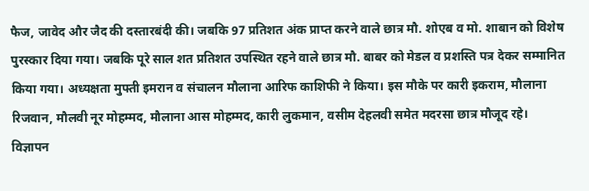फैज, जावेद और जैद की दस्तारबंदी की। जबकि 97 प्रतिशत अंक प्राप्त करने वाले छात्र मौ. शोएब व मो. शाबान को विशेष पुरस्कार दिया गया। जबकि पूरे साल शत प्रतिशत उपस्थित रहने वाले छात्र मौ. बाबर को मेडल व प्रशस्ति पत्र देकर सम्मानित किया गया। अध्यक्षता मुफ्ती इमरान व संचालन मौलाना आरिफ काशिफी ने किया। इस मौके पर कारी इकराम, मौलाना रिजवान, मौलवी नूर मोहम्मद, मौलाना आस मोहम्मद, कारी लुकमान, वसीम देहलवी समेत मदरसा छात्र मौजूद रहे।
विज्ञापन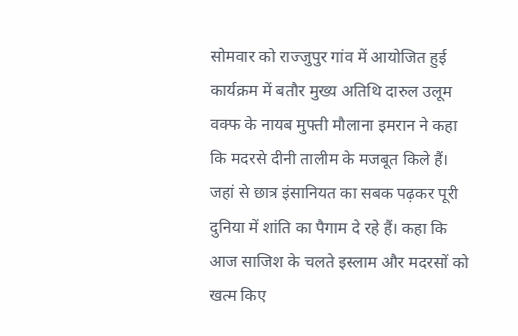सोमवार को राज्जुपुर गांव में आयोजित हुई कार्यक्रम में बतौर मुख्य अतिथि दारुल उलूम वक्फ के नायब मुफ्ती मौलाना इमरान ने कहा कि मदरसे दीनी तालीम के मजबूत किले हैं। जहां से छात्र इंसानियत का सबक पढ़कर पूरी दुनिया में शांति का पैगाम दे रहे हैं। कहा कि आज साजिश के चलते इस्लाम और मदरसों को खत्म किए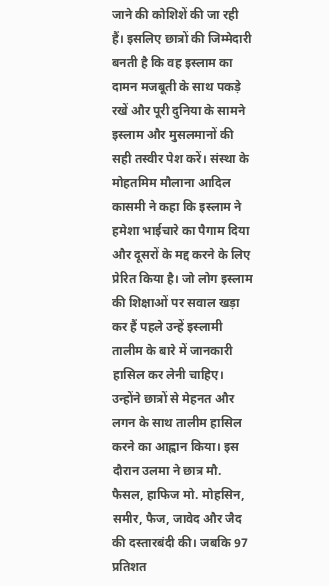जाने की कोशिशें की जा रही हैं। इसलिए छात्रों की जिम्मेदारी बनती है कि वह इस्लाम का दामन मजबूती के साथ पकड़े रखें और पूरी दुनिया के सामने इस्लाम और मुसलमानों की सही तस्वीर पेश करें। संस्था के मोहतमिम मौलाना आदिल कासमी ने कहा कि इस्लाम ने हमेशा भाईचारे का पैगाम दिया और दूसरों के मद्द करने के लिए प्रेरित किया है। जो लोग इस्लाम की शिक्षाओं पर सवाल खड़ा कर हैं पहले उन्हें इस्लामी तालीम के बारे में जानकारी हासिल कर लेनी चाहिए। उन्होंने छात्रों से मेहनत और लगन के साथ तालीम हासिल करने का आह्वान किया। इस दौरान उलमा ने छात्र मौ. फैसल, हाफिज मो. मोहसिन, समीर, फैज, जावेद और जैद की दस्तारबंदी की। जबकि 97 प्रतिशत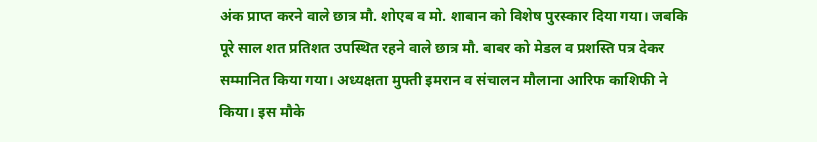अंक प्राप्त करने वाले छात्र मौ. शोएब व मो. शाबान को विशेष पुरस्कार दिया गया। जबकि पूरे साल शत प्रतिशत उपस्थित रहने वाले छात्र मौ. बाबर को मेडल व प्रशस्ति पत्र देकर सम्मानित किया गया। अध्यक्षता मुफ्ती इमरान व संचालन मौलाना आरिफ काशिफी ने किया। इस मौके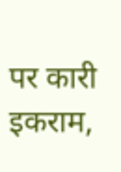पर कारी इकराम,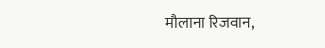मौलाना रिजवान,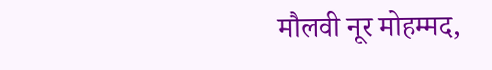मौलवी नूर मोहम्मद,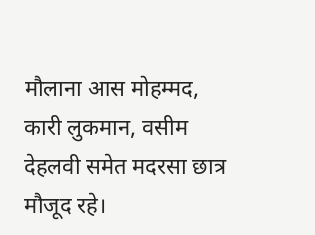मौलाना आस मोहम्मद, कारी लुकमान, वसीम देहलवी समेत मदरसा छात्र मौजूद रहे।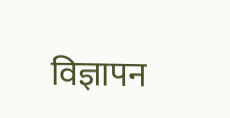विज्ञापन